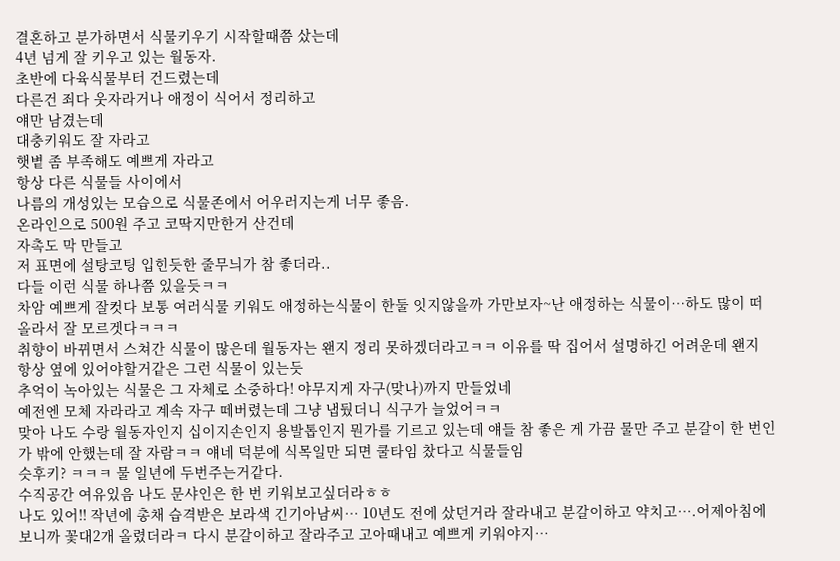결혼하고 분가하면서 식물키우기 시작할때쯤 샀는데
4년 넘게 잘 키우고 있는 월동자.
초반에 다육식물부터 건드렸는데
다른건 죄다 웃자라거나 애정이 식어서 정리하고
얘만 남겼는데
대충키워도 잘 자라고
햇볕 좀 부족해도 예쁘게 자라고
항상 다른 식물들 사이에서
나름의 개성있는 모습으로 식물존에서 어우러지는게 너무 좋음.
온라인으로 500원 주고 코딱지만한거 산건데
자촉도 막 만들고
저 표면에 설탕코팅 입힌듯한 줄무늬가 참 좋더라..
다들 이런 식물 하나쯤 있을듯ㅋㅋ
차암 예쁘게 잘컷다 보통 여러식물 키워도 애정하는식물이 한둘 잇지않을까 가만보자~난 애정하는 식물이…하도 많이 떠올라서 잘 모르겟다ㅋㅋㅋ
취향이 바뀌면서 스쳐간 식물이 많은데 월동자는 왠지 정리 못하겠더라고ㅋㅋ 이유를 딱 집어서 설명하긴 어려운데 왠지 항상 옆에 있어야할거같은 그런 식물이 있는듯
추억이 녹아있는 식물은 그 자체로 소중하다! 야무지게 자구(맞나)까지 만들었네
예전엔 모체 자라라고 계속 자구 떼버렸는데 그냥 냅뒀더니 식구가 늘었어ㅋㅋ
맞아 나도 수랑 월동자인지 십이지손인지 용발톱인지 뭔가를 기르고 있는데 얘들 참 좋은 게 가끔 물만 주고 분갈이 한 번인가 밖에 안했는데 잘 자람ㅋㅋ 얘네 덕분에 식목일만 되면 쿨타임 찼다고 식물들임
슷후키? ㅋㅋㅋ 물 일년에 두번주는거같다.
수직공간 여유있음 나도 문샤인은 한 번 키워보고싶더라ㅎㅎ
나도 있어!! 작년에 총채 습격받은 보라색 긴기아남씨… 10년도 전에 샀던거라 잘라내고 분갈이하고 약치고….어제아침에보니까 꽃대2개 올렸더라ㅋ 다시 분갈이하고 잘라주고 고아때내고 예쁘게 키워야지…